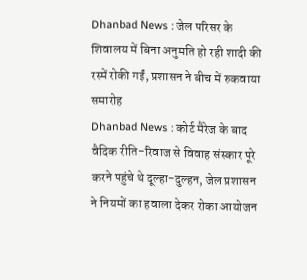Dhanbad News : जेल परिसर के शिवालय में बिना अनुमति हो रही शादी की रस्में रोकी गईं, प्रशासन ने बीच में रुकवाया समारोह
Dhanbad News : कोर्ट मैरेज के बाद वैदिक रीति-रिवाज से विवाह संस्कार पूरे करने पहुंचे थे दूल्हा-दुल्हन, जेल प्रशासन ने नियमों का हवाला देकर रोका आयोजन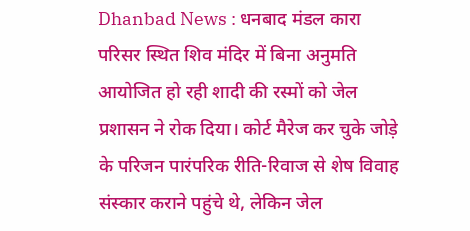Dhanbad News : धनबाद मंडल कारा परिसर स्थित शिव मंदिर में बिना अनुमति आयोजित हो रही शादी की रस्मों को जेल प्रशासन ने रोक दिया। कोर्ट मैरेज कर चुके जोड़े के परिजन पारंपरिक रीति-रिवाज से शेष विवाह संस्कार कराने पहुंचे थे, लेकिन जेल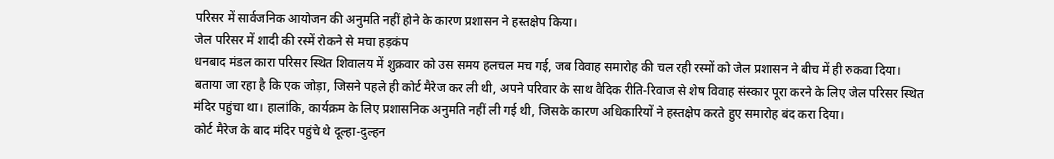परिसर में सार्वजनिक आयोजन की अनुमति नहीं होने के कारण प्रशासन ने हस्तक्षेप किया।
जेल परिसर में शादी की रस्में रोकने से मचा हड़कंप
धनबाद मंडल कारा परिसर स्थित शिवालय में शुक्रवार को उस समय हलचल मच गई, जब विवाह समारोह की चल रही रस्मों को जेल प्रशासन ने बीच में ही रुकवा दिया। बताया जा रहा है कि एक जोड़ा, जिसने पहले ही कोर्ट मैरेज कर ली थी, अपने परिवार के साथ वैदिक रीति-रिवाज से शेष विवाह संस्कार पूरा करने के लिए जेल परिसर स्थित मंदिर पहुंचा था। हालांकि, कार्यक्रम के लिए प्रशासनिक अनुमति नहीं ली गई थी, जिसके कारण अधिकारियों ने हस्तक्षेप करते हुए समारोह बंद करा दिया।
कोर्ट मैरेज के बाद मंदिर पहुंचे थे दूल्हा-दुल्हन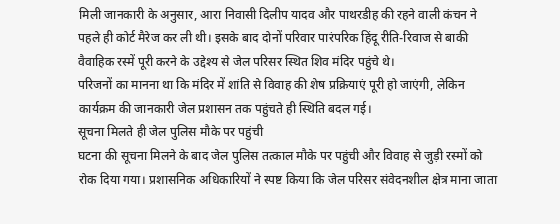मिली जानकारी के अनुसार, आरा निवासी दिलीप यादव और पाथरडीह की रहने वाली कंचन ने पहले ही कोर्ट मैरेज कर ली थी। इसके बाद दोनों परिवार पारंपरिक हिंदू रीति-रिवाज से बाकी वैवाहिक रस्में पूरी करने के उद्देश्य से जेल परिसर स्थित शिव मंदिर पहुंचे थे।
परिजनों का मानना था कि मंदिर में शांति से विवाह की शेष प्रक्रियाएं पूरी हो जाएंगी, लेकिन कार्यक्रम की जानकारी जेल प्रशासन तक पहुंचते ही स्थिति बदल गई।
सूचना मिलते ही जेल पुलिस मौके पर पहुंची
घटना की सूचना मिलने के बाद जेल पुलिस तत्काल मौके पर पहुंची और विवाह से जुड़ी रस्मों को रोक दिया गया। प्रशासनिक अधिकारियों ने स्पष्ट किया कि जेल परिसर संवेदनशील क्षेत्र माना जाता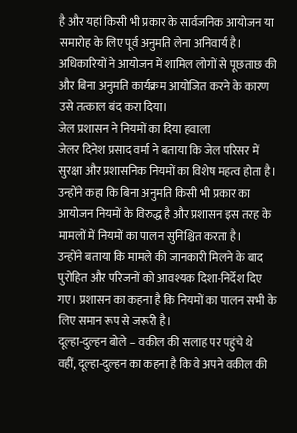है और यहां किसी भी प्रकार के सार्वजनिक आयोजन या समारोह के लिए पूर्व अनुमति लेना अनिवार्य है।
अधिकारियों ने आयोजन में शामिल लोगों से पूछताछ की और बिना अनुमति कार्यक्रम आयोजित करने के कारण उसे तत्काल बंद करा दिया।
जेल प्रशासन ने नियमों का दिया हवाला
जेलर दिनेश प्रसाद वर्मा ने बताया कि जेल परिसर में सुरक्षा और प्रशासनिक नियमों का विशेष महत्व होता है। उन्होंने कहा कि बिना अनुमति किसी भी प्रकार का आयोजन नियमों के विरुद्ध है और प्रशासन इस तरह के मामलों में नियमों का पालन सुनिश्चित करता है।
उन्होंने बताया कि मामले की जानकारी मिलने के बाद पुरोहित और परिजनों को आवश्यक दिशा-निर्देश दिए गए। प्रशासन का कहना है कि नियमों का पालन सभी के लिए समान रूप से जरूरी है।
दूल्हा-दुल्हन बोले – वकील की सलाह पर पहुंचे थे
वहीं, दूल्हा-दुल्हन का कहना है कि वे अपने वकील की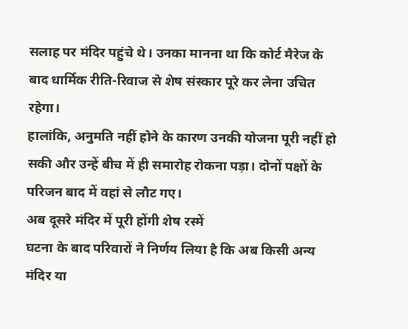सलाह पर मंदिर पहुंचे थे। उनका मानना था कि कोर्ट मैरेज के बाद धार्मिक रीति-रिवाज से शेष संस्कार पूरे कर लेना उचित रहेगा।
हालांकि, अनुमति नहीं होने के कारण उनकी योजना पूरी नहीं हो सकी और उन्हें बीच में ही समारोह रोकना पड़ा। दोनों पक्षों के परिजन बाद में वहां से लौट गए।
अब दूसरे मंदिर में पूरी होंगी शेष रस्में
घटना के बाद परिवारों ने निर्णय लिया है कि अब किसी अन्य मंदिर या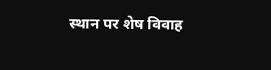स्थान पर शेष विवाह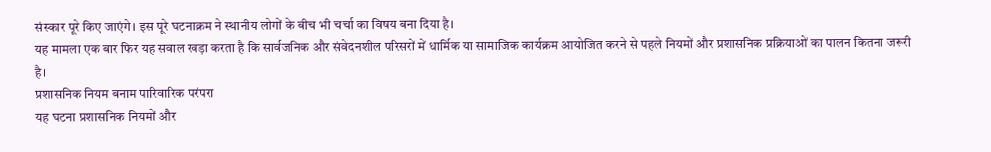संस्कार पूरे किए जाएंगे। इस पूरे घटनाक्रम ने स्थानीय लोगों के बीच भी चर्चा का विषय बना दिया है।
यह मामला एक बार फिर यह सवाल खड़ा करता है कि सार्वजनिक और संवेदनशील परिसरों में धार्मिक या सामाजिक कार्यक्रम आयोजित करने से पहले नियमों और प्रशासनिक प्रक्रियाओं का पालन कितना जरूरी है।
प्रशासनिक नियम बनाम पारिवारिक परंपरा
यह घटना प्रशासनिक नियमों और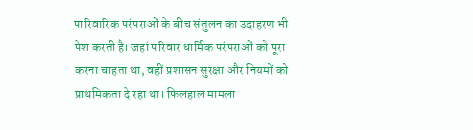पारिवारिक परंपराओं के बीच संतुलन का उदाहरण भी पेश करती है। जहां परिवार धार्मिक परंपराओं को पूरा करना चाहता था, वहीं प्रशासन सुरक्षा और नियमों को प्राथमिकता दे रहा था। फिलहाल मामला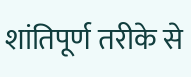शांतिपूर्ण तरीके से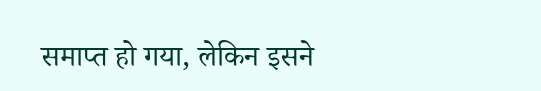समाप्त हो गया, लेकिन इसने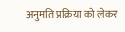अनुमति प्रक्रिया को लेकर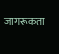जागरूकता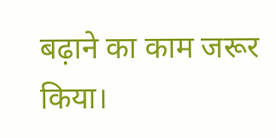बढ़ाने का काम जरूर किया।